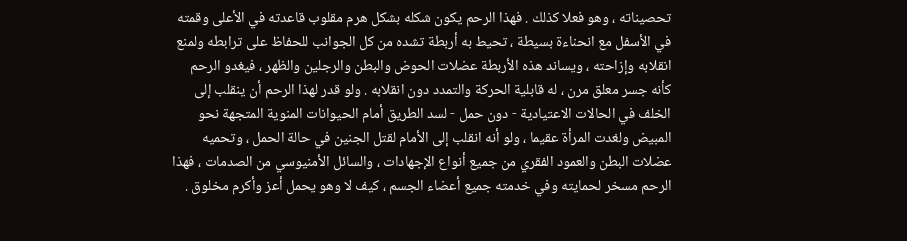تحصيناته ، وهو فعلا كذلك . فهذا الرحم يكون شكله بشكل هرم مقلوب قاعدته في الأعلى وقمته في الأسفل مع انحناءة بسيطة ، تحيط به أربطة تشده من كل الجوانب للحفاظ على ترابطه ولمنع انقلابه وإزاحته ، ويساند هذه الأربطة عضلات الحوض والبطن والرجلين والظهر ، فيغدو الرحم كأنه جسر معلق مرن ، له قابلية الحركة والتمدد دون انقلابه . ولو قدر لهذا الرحم أن ينقلب إلى الخلف في الحالات الاعتيادية - دون حمل - لسد الطريق أمام الحيوانات المنوية المتجهة نحو المبيض ولغدت المرأة عقيما ، ولو أنه انقلب إلى الأمام لقتل الجنين في حالة الحمل ، وتحميه عضلات البطن والعمود الفقري من جميع أنواع الإجهادات ، والسائل الأمنيوسي من الصدمات ، فهذا الرحم مسخر لحمايته وفي خدمته جميع أعضاء الجسم ، كيف لا وهو يحمل أعز وأكرم مخلوق .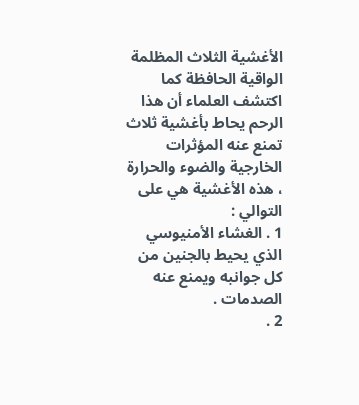الأغشية الثلاث المظلمة الواقية الحافظة كما اكتشف العلماء أن هذا الرحم يحاط بأغشية ثلاث تمنع عنه المؤثرات الخارجية والضوء والحرارة ، هذه الأغشية هي على التوالي :
1 . الغشاء الأمنيوسي الذي يحيط بالجنين من كل جوانبه ويمنع عنه الصدمات .
2 .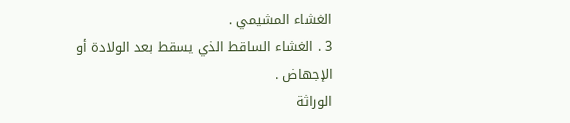الغشاء المشيمي .
3 . الغشاء الساقط الذي يسقط بعد الولادة أو الإجهاض .
الوراثة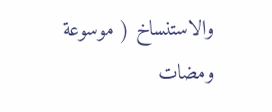والاستنساخ ( موسوعة ومضات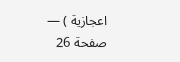اعجازية ) — صفحة 26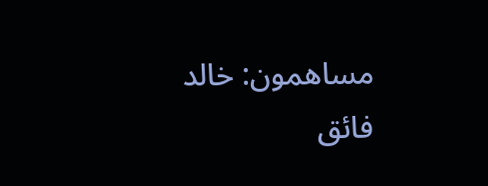مساهمون: خالد فائق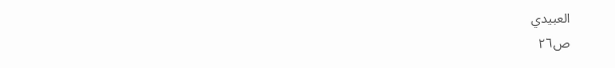العبيدي
ص٢٦